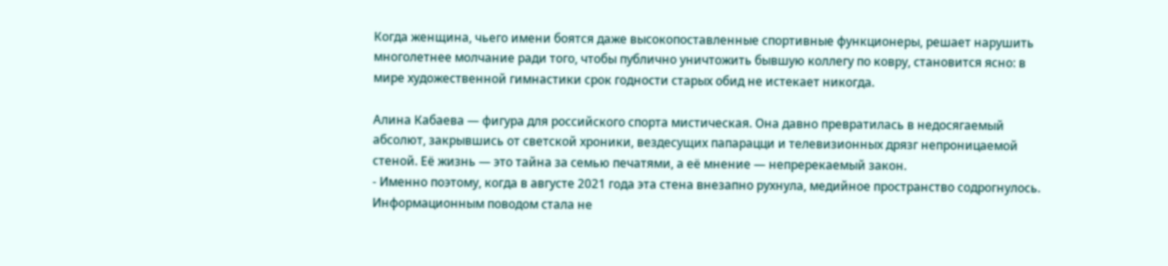Когда женщина, чьего имени боятся даже высокопоставленные спортивные функционеры, решает нарушить многолетнее молчание ради того, чтобы публично уничтожить бывшую коллегу по ковру, становится ясно: в мире художественной гимнастики срок годности старых обид не истекает никогда.

Алина Кабаева — фигура для российского спорта мистическая. Она давно превратилась в недосягаемый абсолют, закрывшись от светской хроники, вездесущих папарацци и телевизионных дрязг непроницаемой стеной. Её жизнь — это тайна за семью печатями, а её мнение — непререкаемый закон.
- Именно поэтому, когда в августе 2021 года эта стена внезапно рухнула, медийное пространство содрогнулось. Информационным поводом стала не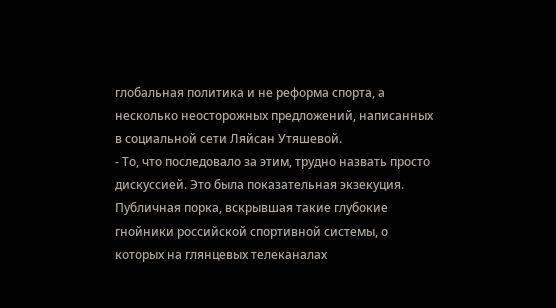глобальная политика и не реформа спорта, а несколько неосторожных предложений, написанных в социальной сети Ляйсан Утяшевой.
- То, что последовало за этим, трудно назвать просто дискуссией. Это была показательная экзекуция. Публичная порка, вскрывшая такие глубокие гнойники российской спортивной системы, о которых на глянцевых телеканалах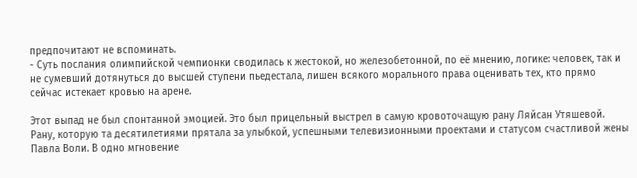предпочитают не вспоминать.
- Суть послания олимпийской чемпионки сводилась к жестокой, но железобетонной, по её мнению, логике: человек, так и не сумевший дотянуться до высшей ступени пьедестала, лишен всякого морального права оценивать тех, кто прямо сейчас истекает кровью на арене.

Этот выпад не был спонтанной эмоцией. Это был прицельный выстрел в самую кровоточащую рану Ляйсан Утяшевой. Рану, которую та десятилетиями прятала за улыбкой, успешными телевизионными проектами и статусом счастливой жены Павла Воли. В одно мгновение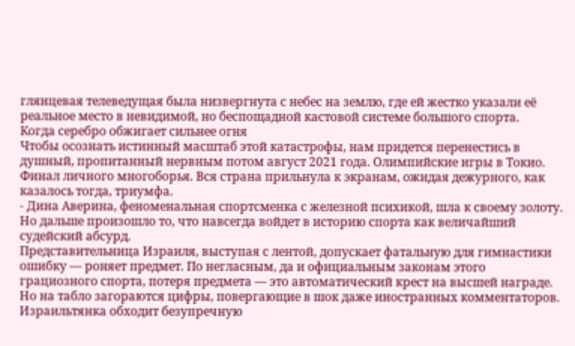глянцевая телеведущая была низвергнута с небес на землю, где ей жестко указали её реальное место в невидимой, но беспощадной кастовой системе большого спорта.
Когда серебро обжигает сильнее огня
Чтобы осознать истинный масштаб этой катастрофы, нам придется перенестись в душный, пропитанный нервным потом август 2021 года. Олимпийские игры в Токио. Финал личного многоборья. Вся страна прильнула к экранам, ожидая дежурного, как казалось тогда, триумфа.
- Дина Аверина, феноменальная спортсменка с железной психикой, шла к своему золоту. Но дальше произошло то, что навсегда войдет в историю спорта как величайший судейский абсурд.
Представительница Израиля, выступая с лентой, допускает фатальную для гимнастики ошибку — роняет предмет. По негласным, да и официальным законам этого грациозного спорта, потеря предмета — это автоматический крест на высшей награде. Но на табло загораются цифры, повергающие в шок даже иностранных комментаторов. Израильтянка обходит безупречную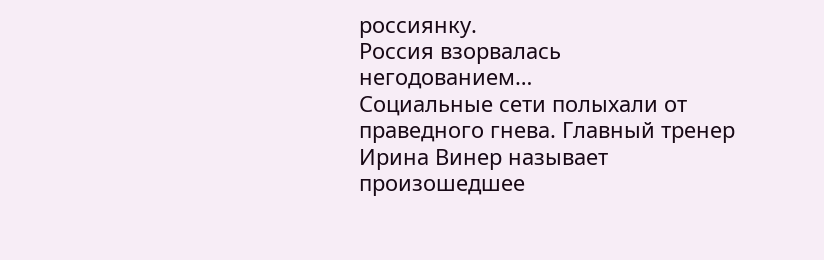россиянку.
Россия взорвалась негодованием…
Социальные сети полыхали от праведного гнева. Главный тренер Ирина Винер называет произошедшее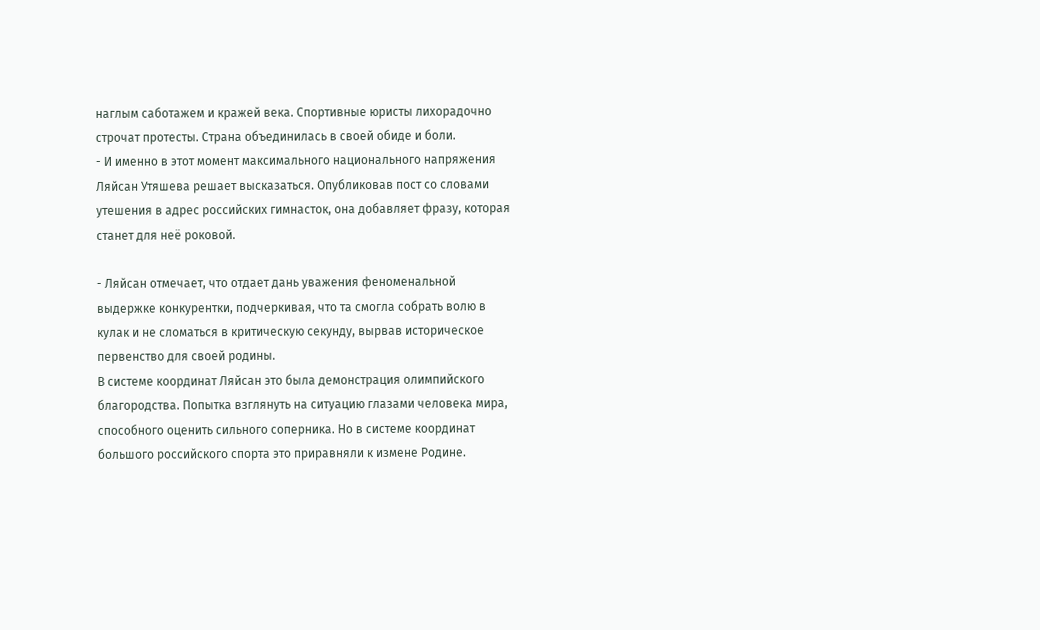наглым саботажем и кражей века. Спортивные юристы лихорадочно строчат протесты. Страна объединилась в своей обиде и боли.
- И именно в этот момент максимального национального напряжения Ляйсан Утяшева решает высказаться. Опубликовав пост со словами утешения в адрес российских гимнасток, она добавляет фразу, которая станет для неё роковой.

- Ляйсан отмечает, что отдает дань уважения феноменальной выдержке конкурентки, подчеркивая, что та смогла собрать волю в кулак и не сломаться в критическую секунду, вырвав историческое первенство для своей родины.
В системе координат Ляйсан это была демонстрация олимпийского благородства. Попытка взглянуть на ситуацию глазами человека мира, способного оценить сильного соперника. Но в системе координат большого российского спорта это приравняли к измене Родине.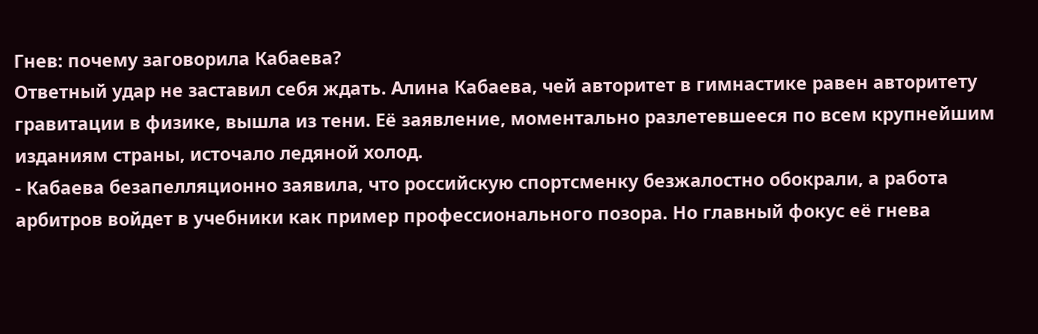Гнев: почему заговорила Кабаева?
Ответный удар не заставил себя ждать. Алина Кабаева, чей авторитет в гимнастике равен авторитету гравитации в физике, вышла из тени. Её заявление, моментально разлетевшееся по всем крупнейшим изданиям страны, источало ледяной холод.
- Кабаева безапелляционно заявила, что российскую спортсменку безжалостно обокрали, а работа арбитров войдет в учебники как пример профессионального позора. Но главный фокус её гнева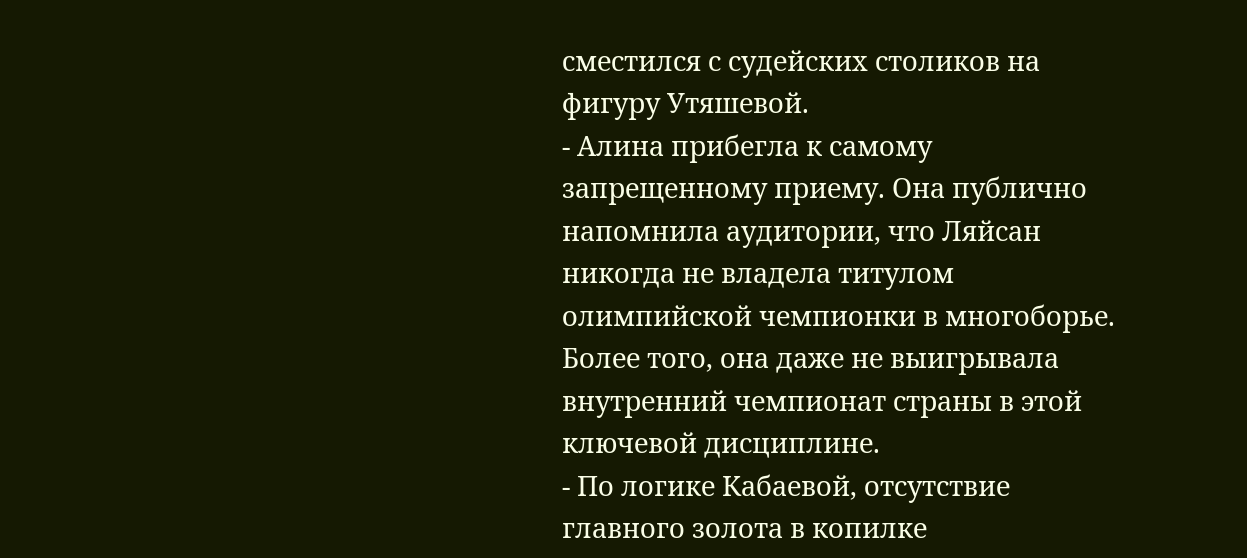сместился с судейских столиков на фигуру Утяшевой.
- Алина прибегла к самому запрещенному приему. Она публично напомнила аудитории, что Ляйсан никогда не владела титулом олимпийской чемпионки в многоборье. Более того, она даже не выигрывала внутренний чемпионат страны в этой ключевой дисциплине.
- По логике Кабаевой, отсутствие главного золота в копилке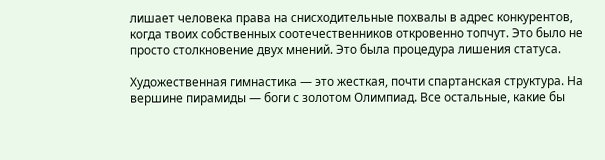лишает человека права на снисходительные похвалы в адрес конкурентов, когда твоих собственных соотечественников откровенно топчут. Это было не просто столкновение двух мнений. Это была процедура лишения статуса.

Художественная гимнастика — это жесткая, почти спартанская структура. На вершине пирамиды — боги с золотом Олимпиад. Все остальные, какие бы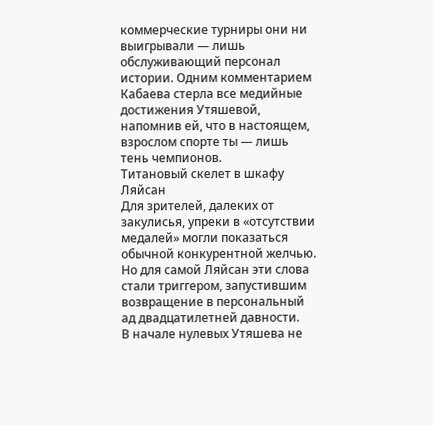коммерческие турниры они ни выигрывали — лишь обслуживающий персонал истории. Одним комментарием Кабаева стерла все медийные достижения Утяшевой, напомнив ей, что в настоящем, взрослом спорте ты — лишь тень чемпионов.
Титановый скелет в шкафу Ляйсан
Для зрителей, далеких от закулисья, упреки в «отсутствии медалей» могли показаться обычной конкурентной желчью. Но для самой Ляйсан эти слова стали триггером, запустившим возвращение в персональный ад двадцатилетней давности.
В начале нулевых Утяшева не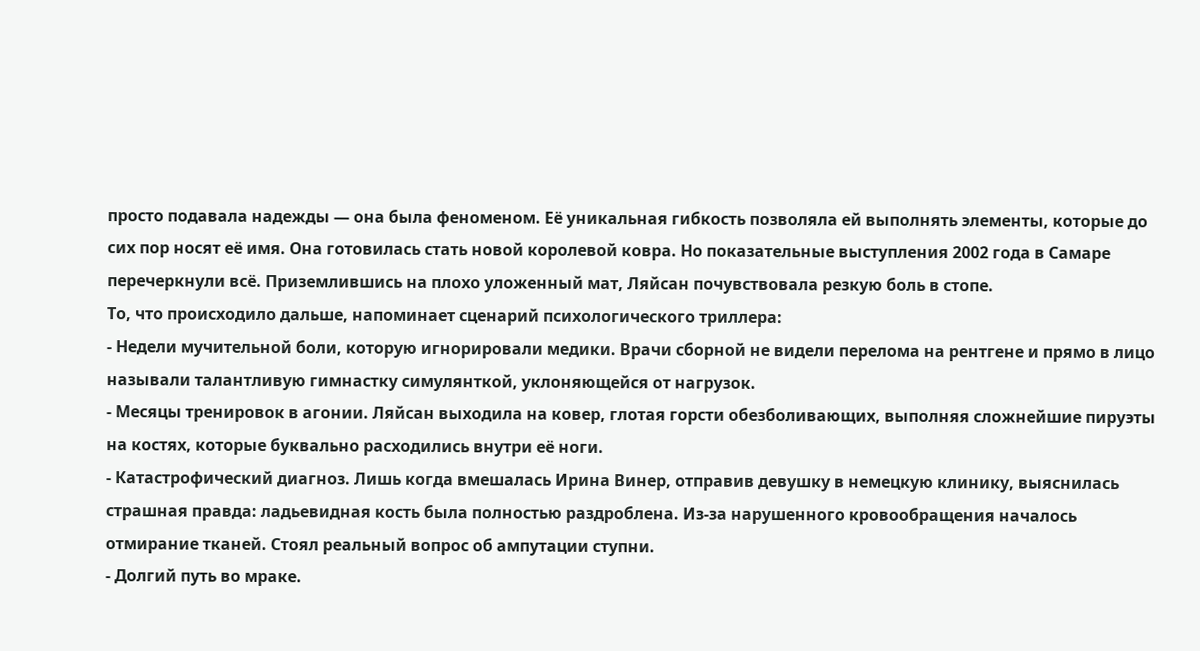просто подавала надежды — она была феноменом. Её уникальная гибкость позволяла ей выполнять элементы, которые до сих пор носят её имя. Она готовилась стать новой королевой ковра. Но показательные выступления 2002 года в Самаре перечеркнули всё. Приземлившись на плохо уложенный мат, Ляйсан почувствовала резкую боль в стопе.
То, что происходило дальше, напоминает сценарий психологического триллера:
- Недели мучительной боли, которую игнорировали медики. Врачи сборной не видели перелома на рентгене и прямо в лицо называли талантливую гимнастку симулянткой, уклоняющейся от нагрузок.
- Месяцы тренировок в агонии. Ляйсан выходила на ковер, глотая горсти обезболивающих, выполняя сложнейшие пируэты на костях, которые буквально расходились внутри её ноги.
- Катастрофический диагноз. Лишь когда вмешалась Ирина Винер, отправив девушку в немецкую клинику, выяснилась страшная правда: ладьевидная кость была полностью раздроблена. Из-за нарушенного кровообращения началось отмирание тканей. Стоял реальный вопрос об ампутации ступни.
- Долгий путь во мраке.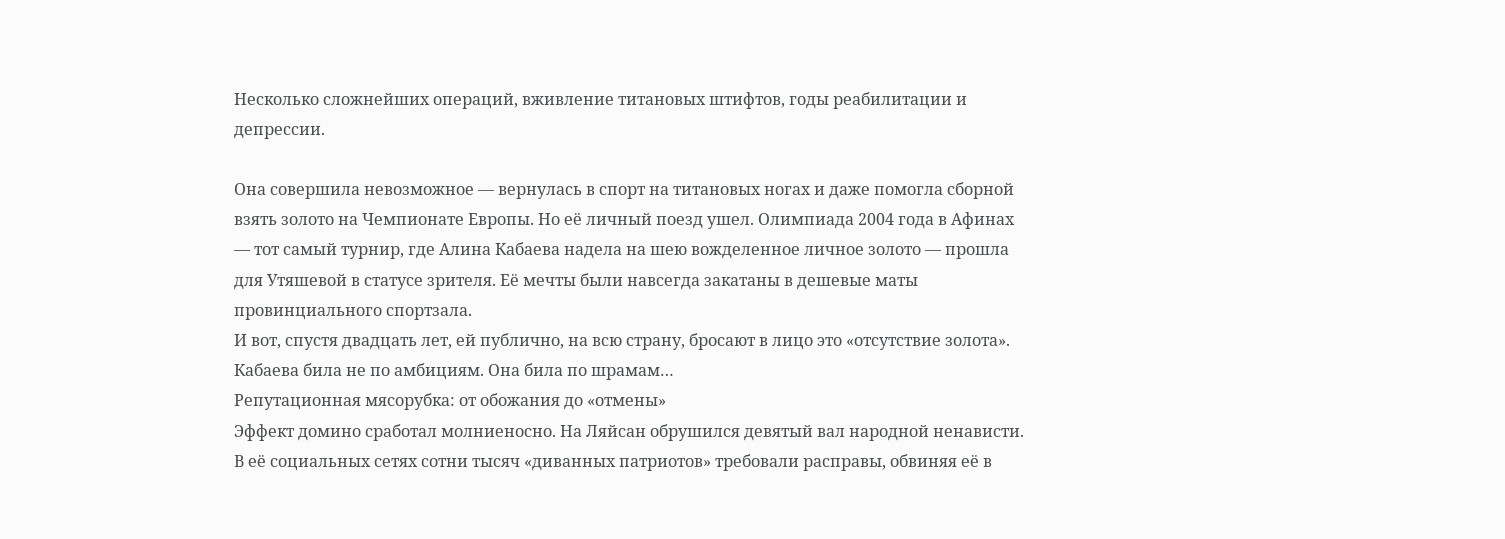Несколько сложнейших операций, вживление титановых штифтов, годы реабилитации и депрессии.

Она совершила невозможное — вернулась в спорт на титановых ногах и даже помогла сборной взять золото на Чемпионате Европы. Но её личный поезд ушел. Олимпиада 2004 года в Афинах — тот самый турнир, где Алина Кабаева надела на шею вожделенное личное золото — прошла для Утяшевой в статусе зрителя. Её мечты были навсегда закатаны в дешевые маты провинциального спортзала.
И вот, спустя двадцать лет, ей публично, на всю страну, бросают в лицо это «отсутствие золота». Кабаева била не по амбициям. Она била по шрамам…
Репутационная мясорубка: от обожания до «отмены»
Эффект домино сработал молниеносно. На Ляйсан обрушился девятый вал народной ненависти. В её социальных сетях сотни тысяч «диванных патриотов» требовали расправы, обвиняя её в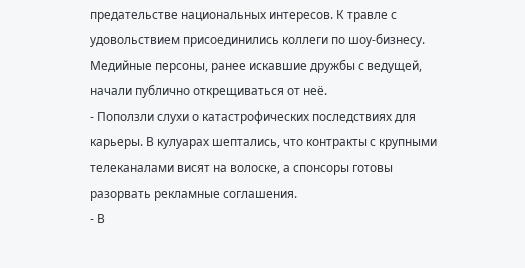предательстве национальных интересов. К травле с удовольствием присоединились коллеги по шоу-бизнесу. Медийные персоны, ранее искавшие дружбы с ведущей, начали публично открещиваться от неё.
- Поползли слухи о катастрофических последствиях для карьеры. В кулуарах шептались, что контракты с крупными телеканалами висят на волоске, а спонсоры готовы разорвать рекламные соглашения.
- В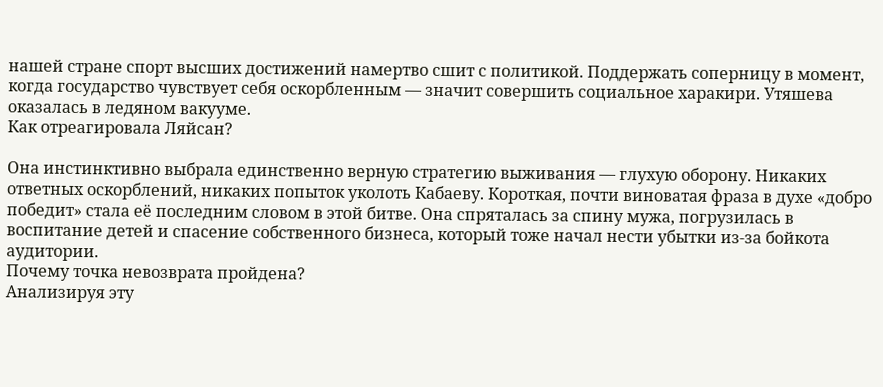нашей стране спорт высших достижений намертво сшит с политикой. Поддержать соперницу в момент, когда государство чувствует себя оскорбленным — значит совершить социальное харакири. Утяшева оказалась в ледяном вакууме.
Как отреагировала Ляйсан?

Она инстинктивно выбрала единственно верную стратегию выживания — глухую оборону. Никаких ответных оскорблений, никаких попыток уколоть Кабаеву. Короткая, почти виноватая фраза в духе «добро победит» стала её последним словом в этой битве. Она спряталась за спину мужа, погрузилась в воспитание детей и спасение собственного бизнеса, который тоже начал нести убытки из-за бойкота аудитории.
Почему точка невозврата пройдена?
Анализируя эту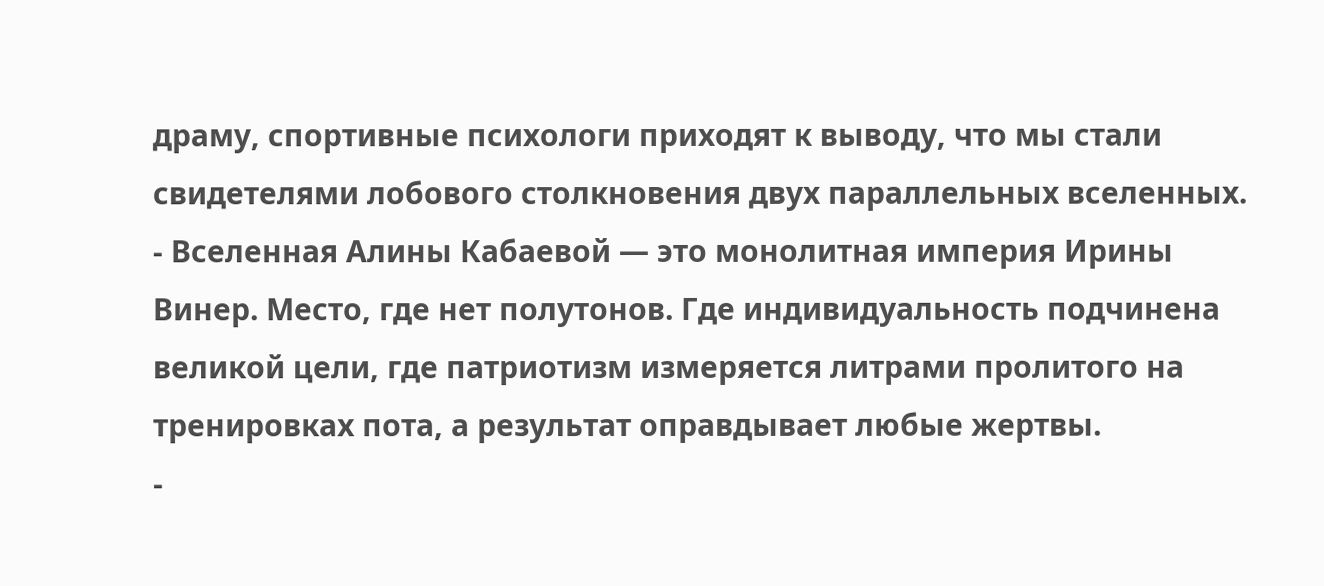драму, спортивные психологи приходят к выводу, что мы стали свидетелями лобового столкновения двух параллельных вселенных.
- Вселенная Алины Кабаевой — это монолитная империя Ирины Винер. Место, где нет полутонов. Где индивидуальность подчинена великой цели, где патриотизм измеряется литрами пролитого на тренировках пота, а результат оправдывает любые жертвы.
-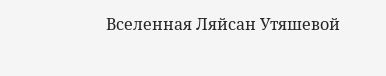Вселенная Ляйсан Утяшевой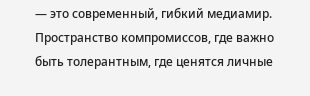— это современный, гибкий медиамир. Пространство компромиссов, где важно быть толерантным, где ценятся личные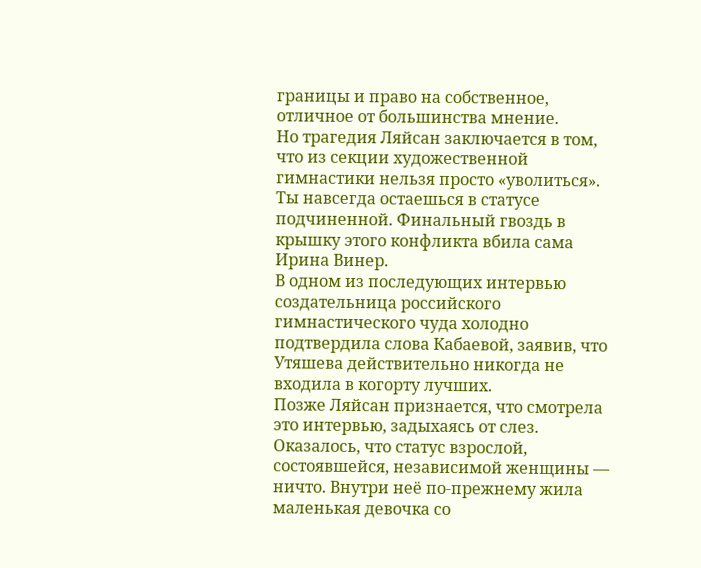границы и право на собственное, отличное от большинства мнение.
Но трагедия Ляйсан заключается в том, что из секции художественной гимнастики нельзя просто «уволиться». Ты навсегда остаешься в статусе подчиненной. Финальный гвоздь в крышку этого конфликта вбила сама Ирина Винер.
В одном из последующих интервью создательница российского гимнастического чуда холодно подтвердила слова Кабаевой, заявив, что Утяшева действительно никогда не входила в когорту лучших.
Позже Ляйсан признается, что смотрела это интервью, задыхаясь от слез. Оказалось, что статус взрослой, состоявшейся, независимой женщины — ничто. Внутри неё по-прежнему жила маленькая девочка со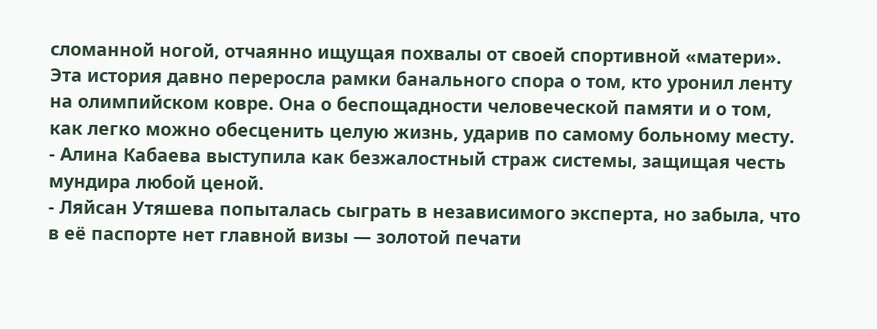сломанной ногой, отчаянно ищущая похвалы от своей спортивной «матери».
Эта история давно переросла рамки банального спора о том, кто уронил ленту на олимпийском ковре. Она о беспощадности человеческой памяти и о том, как легко можно обесценить целую жизнь, ударив по самому больному месту.
- Алина Кабаева выступила как безжалостный страж системы, защищая честь мундира любой ценой.
- Ляйсан Утяшева попыталась сыграть в независимого эксперта, но забыла, что в её паспорте нет главной визы — золотой печати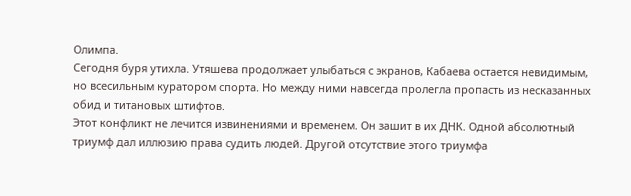Олимпа.
Сегодня буря утихла. Утяшева продолжает улыбаться с экранов, Кабаева остается невидимым, но всесильным куратором спорта. Но между ними навсегда пролегла пропасть из несказанных обид и титановых штифтов.
Этот конфликт не лечится извинениями и временем. Он зашит в их ДНК. Одной абсолютный триумф дал иллюзию права судить людей. Другой отсутствие этого триумфа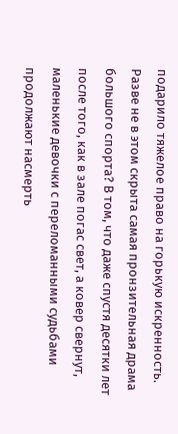подарило тяжелое право на горькую искренность.
Разве не в этом скрыта самая пронзительная драма большого спорта? В том, что даже спустя десятки лет после того, как в зале погас свет, а ковер свернут, маленькие девочки с переломанными судьбами продолжают насмерть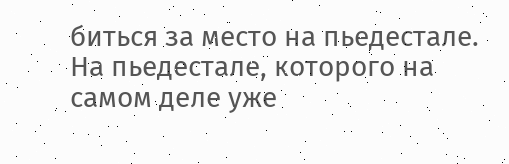биться за место на пьедестале. На пьедестале, которого на самом деле уже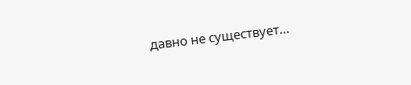давно не существует…